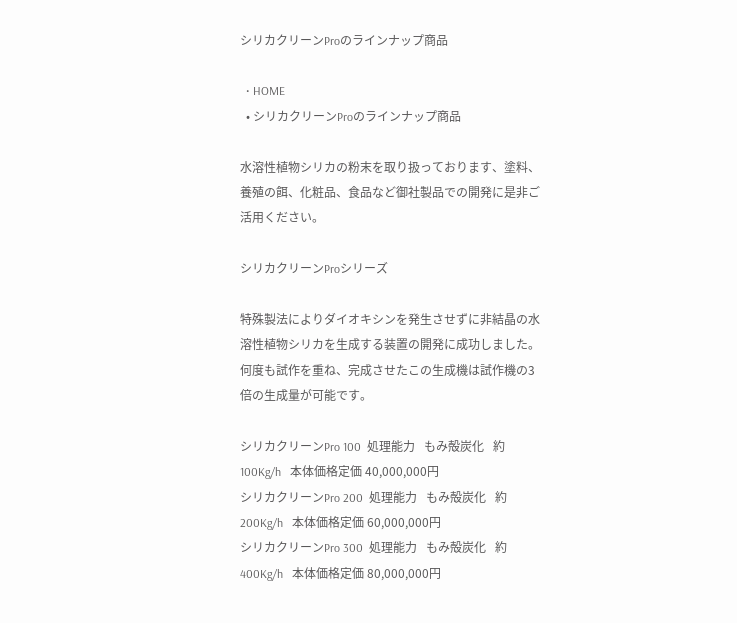シリカクリーンProのラインナップ商品

  • HOME
  • シリカクリーンProのラインナップ商品

水溶性植物シリカの粉末を取り扱っております、塗料、養殖の餌、化粧品、食品など御社製品での開発に是非ご活用ください。

シリカクリーンProシリーズ

特殊製法によりダイオキシンを発生させずに非結晶の水溶性植物シリカを生成する装置の開発に成功しました。
何度も試作を重ね、完成させたこの生成機は試作機の3倍の生成量が可能です。

シリカクリーンPro 100  処理能力   もみ殻炭化   約100Kg/h   本体価格定価 40,000,000円
シリカクリーンPro 200  処理能力   もみ殻炭化   約200Kg/h   本体価格定価 60,000,000円
シリカクリーンPro 300  処理能力   もみ殻炭化   約400Kg/h   本体価格定価 80,000,000円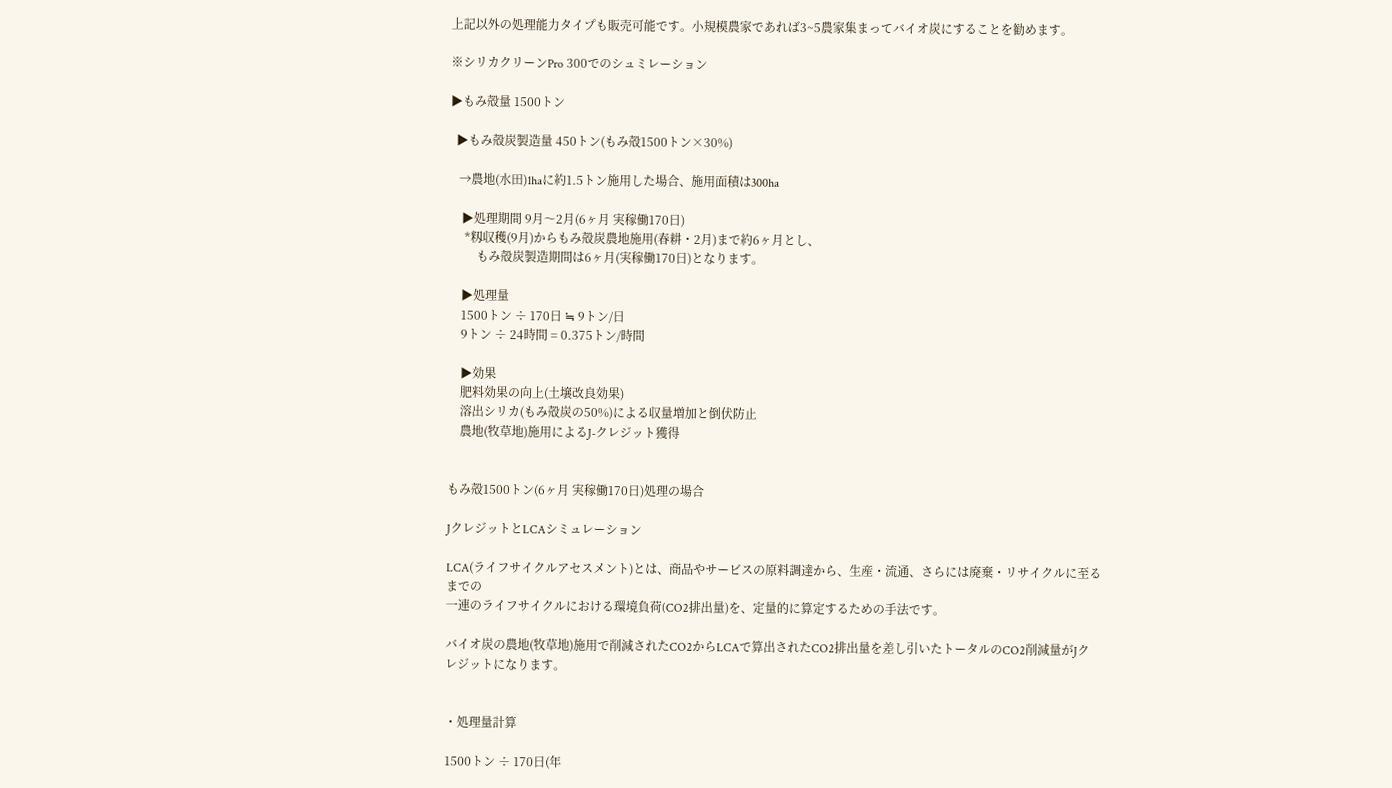上記以外の処理能力タイプも販売可能です。小規模農家であれば3~5農家集まってバイオ炭にすることを勧めます。

※シリカクリーンPro 300でのシュミレーション

▶もみ殻量 1500トン

  ▶もみ殻炭製造量 450トン(もみ殻1500トン×30%)

   →農地(水田)1haに約1.5トン施用した場合、施用面積は300ha

    ▶処理期間 9月〜2月(6ヶ月 実稼働170日)
     *籾収穫(9月)からもみ殻炭農地施用(春耕・2月)まで約6ヶ月とし、
         もみ殻炭製造期間は6ヶ月(実稼働170日)となります。

    ▶処理量
    1500トン ÷ 170日 ≒ 9トン/日
    9トン ÷ 24時間 = 0.375トン/時間

    ▶効果
    肥料効果の向上(土壌改良効果)
    溶出シリカ(もみ殻炭の50%)による収量増加と倒伏防止
    農地(牧草地)施用によるJ-クレジット獲得


もみ殻1500トン(6ヶ月 実稼働170日)処理の場合

JクレジットとLCAシミュレーション

LCA(ライフサイクルアセスメント)とは、商品やサービスの原料調達から、生産・流通、さらには廃棄・リサイクルに至るまでの
一連のライフサイクルにおける環境負荷(CO2排出量)を、定量的に算定するための手法です。

バイオ炭の農地(牧草地)施用で削減されたCO2からLCAで算出されたCO2排出量を差し引いたトータルのCO2削減量がJクレジットになります。


・処理量計算

1500トン ÷ 170日(年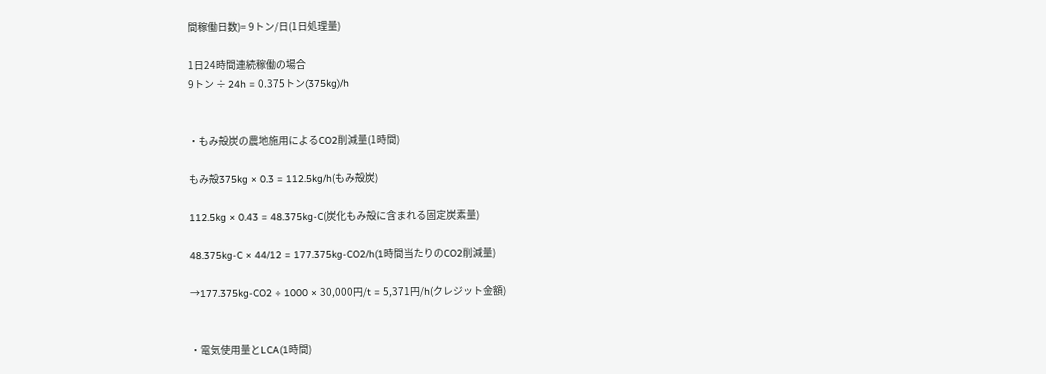間稼働日数)= 9トン/日(1日処理量)

1日24時間連続稼働の場合
9トン ÷ 24h = 0.375トン(375kg)/h


・もみ殻炭の農地施用によるCO2削減量(1時間)

もみ殻375kg × 0.3 = 112.5kg/h(もみ殻炭)

112.5kg × 0.43 = 48.375kg-C(炭化もみ殻に含まれる固定炭素量)

48.375kg-C × 44/12 = 177.375kg-CO2/h(1時間当たりのCO2削減量)

→177.375kg-CO2 ÷ 1000 × 30,000円/t = 5,371円/h(クレジット金額)


・電気使用量とLCA(1時間)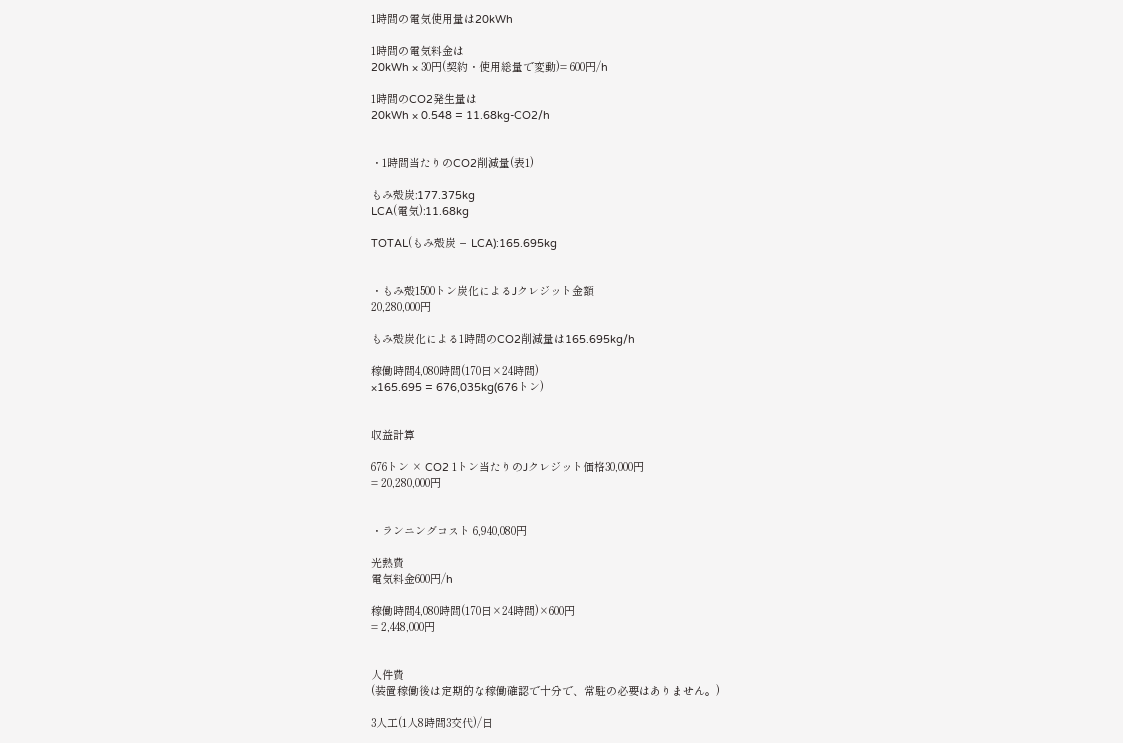1時間の電気使用量は20kWh

1時間の電気料金は
20kWh × 30円(契約・使用総量で変動)= 600円/h

1時間のCO2発生量は
20kWh × 0.548 = 11.68kg-CO2/h


・1時間当たりのCO2削減量(表1)

もみ殻炭:177.375kg
LCA(電気):11.68kg

TOTAL(もみ殻炭 − LCA):165.695kg


・もみ殻1500トン炭化によるJクレジット金額
20,280,000円

もみ殻炭化による1時間のCO2削減量は165.695kg/h

稼働時間4,080時間(170日×24時間)
×165.695 = 676,035kg(676トン)


収益計算

676トン × CO2 1トン当たりのJクレジット価格30,000円
= 20,280,000円


・ランニングコスト 6,940,080円

光熱費
電気料金600円/h

稼働時間4,080時間(170日×24時間)×600円
= 2,448,000円


人件費
(装置稼働後は定期的な稼働確認で十分で、常駐の必要はありません。)

3人工(1人8時間3交代)/日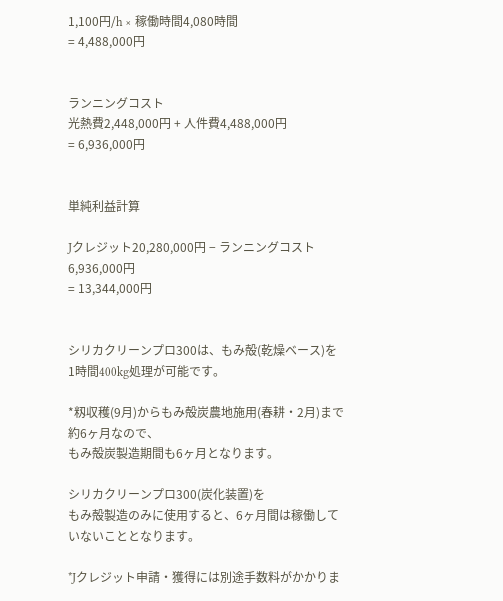1,100円/h × 稼働時間4,080時間
= 4,488,000円


ランニングコスト
光熱費2,448,000円 + 人件費4,488,000円
= 6,936,000円


単純利益計算

Jクレジット20,280,000円 − ランニングコスト6,936,000円
= 13,344,000円


シリカクリーンプロ300は、もみ殻(乾燥ベース)を
1時間400kg処理が可能です。

*籾収穫(9月)からもみ殻炭農地施用(春耕・2月)まで約6ヶ月なので、
もみ殻炭製造期間も6ヶ月となります。

シリカクリーンプロ300(炭化装置)を
もみ殻製造のみに使用すると、6ヶ月間は稼働していないこととなります。

*Jクレジット申請・獲得には別途手数料がかかりま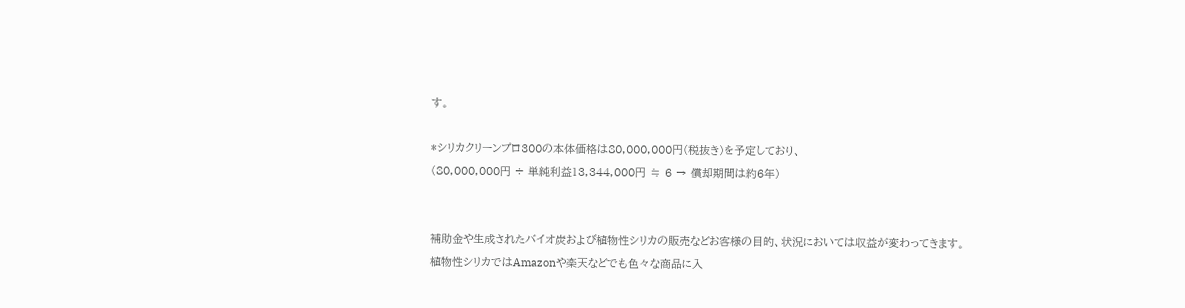す。

*シリカクリーンプロ300の本体価格は80,000,000円(税抜き)を予定しており、
(80,000,000円 ÷ 単純利益13,344,000円 ≒ 6 → 償却期間は約6年)


補助金や生成されたバイオ炭および植物性シリカの販売などお客様の目的、状況においては収益が変わってきます。
植物性シリカではAmazonや楽天などでも色々な商品に入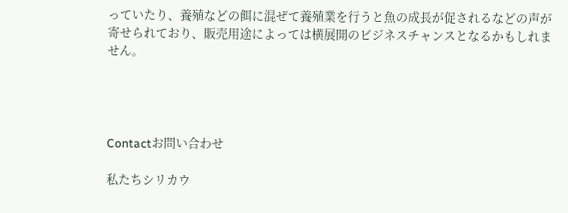っていたり、養殖などの餌に混ぜて養殖業を行うと魚の成長が促されるなどの声が寄せられており、販売用途によっては横展開のビジネスチャンスとなるかもしれません。




Contactお問い合わせ

私たちシリカウ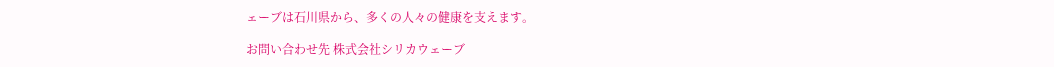ェーブは石川県から、多くの人々の健康を支えます。

お問い合わせ先 株式会社シリカウェーブ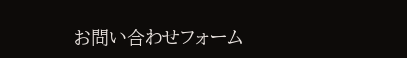お問い合わせフォーム